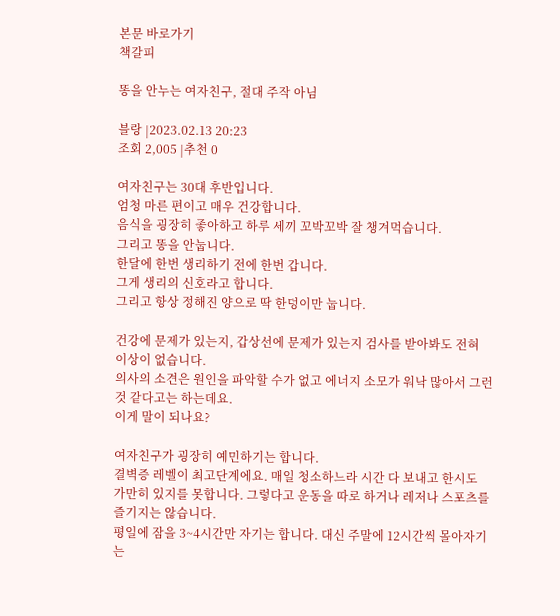본문 바로가기
책갈피

똥을 안누는 여자친구, 절대 주작 아님

블랑 |2023.02.13 20:23
조회 2,005 |추천 0

여자친구는 30대 후반입니다.
엄청 마른 편이고 매우 건강합니다.
음식을 굉장히 좋아하고 하루 세끼 꼬박꼬박 잘 챙겨먹습니다.
그리고 똥을 안눕니다.
한달에 한번 생리하기 전에 한번 갑니다.
그게 생리의 신호라고 합니다.
그리고 항상 정해진 양으로 딱 한덩이만 눕니다.

건강에 문제가 있는지, 갑상선에 문제가 있는지 검사를 받아봐도 전혀 이상이 없습니다.
의사의 소견은 원인을 파악할 수가 없고 에너지 소모가 워낙 많아서 그런 것 같다고는 하는데요.
이게 말이 되나요?

여자친구가 굉장히 예민하기는 합니다.
결벽증 레벨이 최고단계에요. 매일 청소하느라 시간 다 보내고 한시도 가만히 있지를 못합니다. 그렇다고 운동을 따로 하거나 레저나 스포츠를 즐기지는 않습니다.
평일에 잠을 3~4시간만 자기는 합니다. 대신 주말에 12시간씩 몰아자기는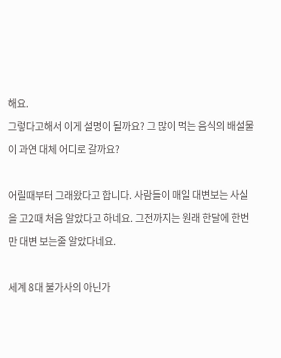해요.
그렇다고해서 이게 설명이 될까요? 그 많이 먹는 음식의 배설물이 과연 대체 어디로 갈까요?

어릴때부터 그래왔다고 합니다. 사람들이 매일 대변보는 사실을 고2때 처음 알았다고 하네요. 그전까지는 원래 한달에 한번만 대변 보는줄 알았다네요.

세계 8대 불가사의 아닌가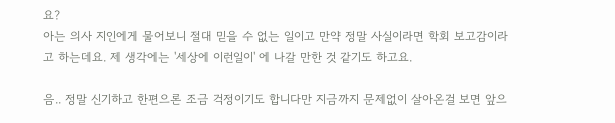요?
아는 의사 지인에게 물어보니 절대 믿을 수 없는 일이고 만약 정말 사실이라면 학회 보고감이라고 하는데요. 제 생각에는 '세상에 이런일이' 에 나갈 만한 것 같기도 하고요.

음.. 정말 신기하고 한편으론 조금 걱정이기도 합니다만 지금까지 문제없이 살아온걸 보면 앞으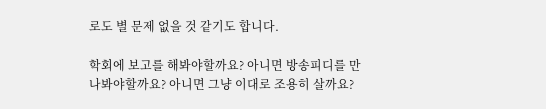로도 별 문제 없을 것 같기도 합니다.

학회에 보고를 해봐야할까요? 아니면 방송피디를 만나봐야할까요? 아니면 그냥 이대로 조용히 살까요?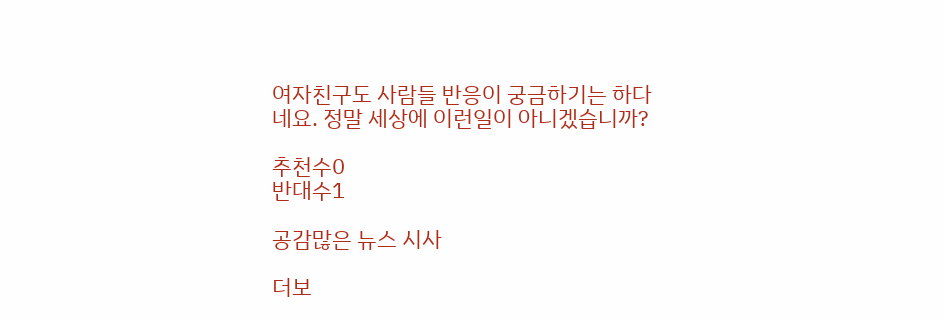여자친구도 사람들 반응이 궁금하기는 하다네요. 정말 세상에 이런일이 아니겠습니까?

추천수0
반대수1

공감많은 뉴스 시사

더보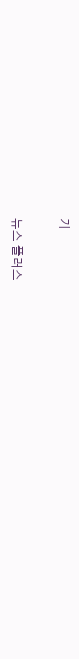기

뉴스 플러스